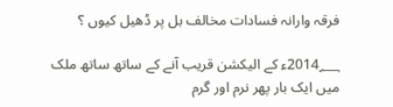فرقہ وارانہ فسادات مخالف بل پر ڈھیل کیوں ؟

2014؁ء کے الیکشن قریب آنے کے ساتھ ساتھ ملک میں ایک بار پھر نرم اور گرم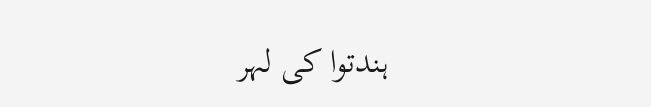ہندتوا کی لہر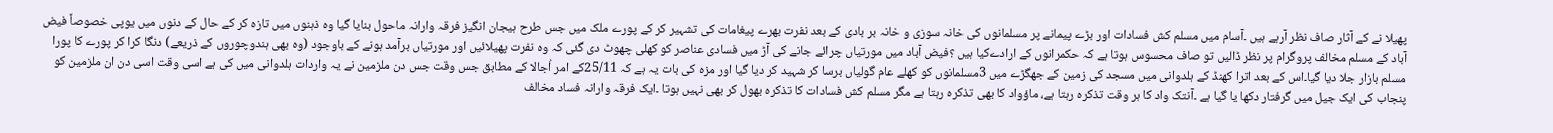پھیلا نے کے آثار صاف نظر آرہے ہیں ۔آسام میں مسلم کش فسادات اور بڑے پیمانے پر مسلمانوں کی خانہ سوزی و خانہ بر بادی کے بعد نفرت بھرے پیغامات کی تشہیر کر کے پورے ملک میں جس طرح ہیجان انگیز فرقہ وارانہ ماحول بنایا گیا وہ ذہنوں میں تازہ کر کے حال کے دنوں میں یوپی خصوصاً فیض آباد کے مسلم مخالف پروگرام پر نظر ڈالیں تو صاف محسوس ہوتا ہے کہ حکمرانوں کے ارادےکیا ہیں ؟فیض آباد میں مورتیاں چرائے جانے کی آڑ میں فسادی عناصر کو کھلی چھوٹ دی گئی کہ وہ نفرت پھیلائیں اور مورتیاں برآمد ہونے کے باوجود (وہ بھی ہندوچوروں کے ذریعے) دنگا کرا کر پورے کا پورا مسلم بازار جلا دیا گیا۔اس کے بعد اترا کھنڈ کے ہلدوانی میں مسجد کی زمین کے جھگڑے میں 3مسلمانوں کو کھلے عام گولیاں برسا کر شہید کر دیا گیا اور مزہ کی بات یہ ہے کہ 25/11کے امر اُجالا کے مطابق جس وقت جس دن ملزمین نے یہ واردات ہلدوانی میں کی ہے اسی وقت اسی دن ان ملزمین کو پنجاب کی ایک جیل میں گرفتار دکھا یا گیا ہے ۔آنتک واد کا ہر وقت تذکرہ رہتا ہے، ماؤواد کا بھی تذکرہ رہتا ہے مگر مسلم کش فسادات کا تذکرہ بھول کر بھی نہیں ہوتا ۔ایک فرقہ وارانہ فساد مخالف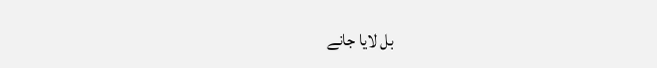بل لایا جانے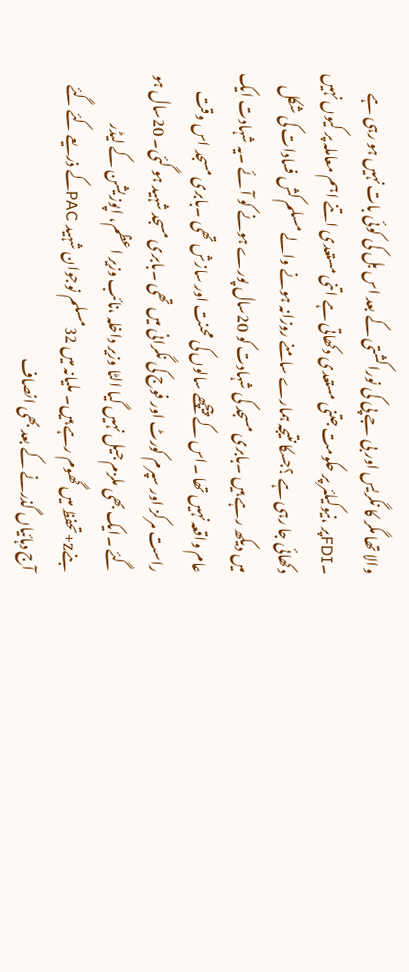والا تھا مگر کا نگریس اور بی جے پی کی نوراکشتی کے بعد اس بل کی کوئی بات نہیں ہو رہی ہے ۔FDIپر ،نیوکیلئر پر حکومت جتنی مستعدی دکھاتی ہے اتنی مستعدی اتنے اہم معاملہ پر کیوں نہیں دکھائی جا رہی ہے ؟جسکا نتیجہ ہمارے سامنے روزانہ ہونے والے مسلم کش فسادات کی شکل میں دیکھ رہے ہیں ۔بابری مسجد کی شہادت کو 20سال پورے ہونے کو آئے ۔یہ شہادت ایک عام واقعہ نہیں تھا ۔اس کے پیچھے سالوں کی محنت اور سازش تھی ۔بابری مسجد اس وقت راست مرکز اور سپرم کورٹ اور فوج کی نگرانی میں تھی ۔بابری مسجد شہید ہو گئی۔ 20سال ہو گئے ۔ایک بھی ملزم جیل نہیں گیا الٹا وزیر داخلہ ،نائب وزیر اعظم، اپوزیشن کے لیڈر بنےz+تحفظ میں گھوم رہے ہیں۔ ملیانہ میں 32مسلم نوجوان شہید PACکے ذریعے کئے گئے آج دہائیاں گذرنے کے بعد بھی انصاف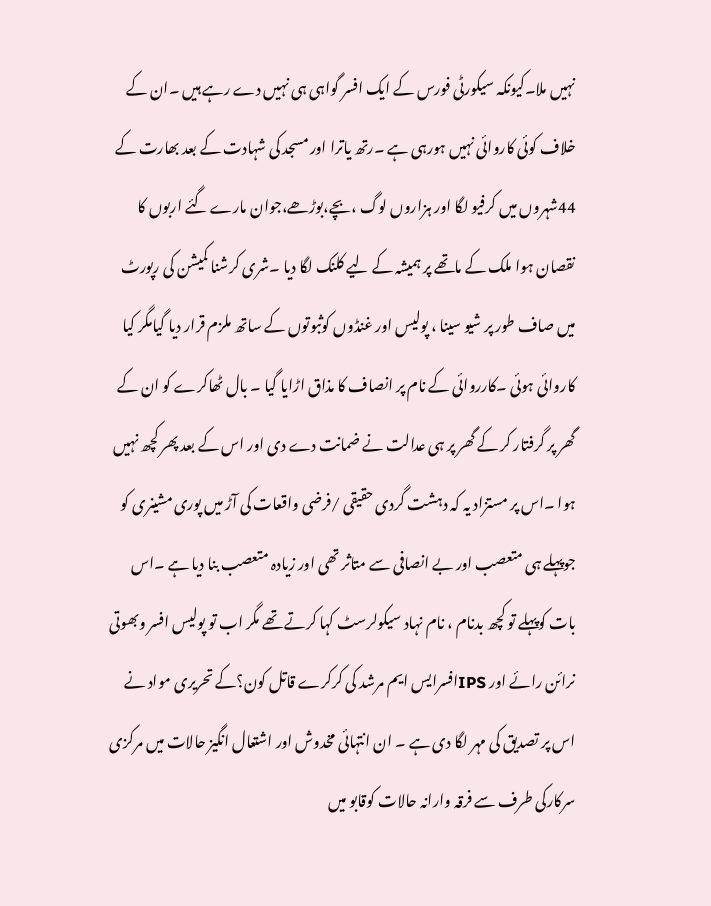نہیں ملا۔کیونکہ سیکورٹی فورس کے ایک افسر گواہی ہی نہیں دے رہے ہیں ۔ان کے خلاف کوئی کاروائی نہیں ہورہی ہے ۔رتھ یاترا اور مسجد کی شہادت کے بعد بھارت کے 44شہروں میں کرفیو لگا اور ہزاروں لوگ ،بچے،بوڑھے،جوان مارے گئے اربوں کا نقصان ہوا ملک کے ماتھے پر ہمیشہ کے لیے کلنک لگا دیا ۔شری کرشنا کمیشن کی رپورٹ میں صاف طور پر شیو سینا ، پولیس اور غنڈوں کوثبوتوں کے ساتھ ملزم قرار دیا گیامگر کیا کاروائی ہوئی ۔کارروائی کے نام پر انصاف کا مذاق اڑایا گیا ۔ بال ٹھاکرے کو ان کے گھر پر گرفتار کر کے گھر پر ہی عدالت نے ضمانت دے دی اور اس کے بعد پھر کچھ نہیں ہوا ۔اس پر مستزاد یہ کہ دہشت گردی حقیقی /فرضی واقعات کی آڑ میں پوری مشینری کو جوپہلے ہی متعصب اور بے انصافی سے متاثر تھی اور زیادہ متعصب بنا دیا ہے ۔اس بات کوپہلے تو کچھ بدنام ، نام نہاد سیکولرسٹ کہا کرتے تھے مگر اب تو پولیس افسر وبھوتی نرائن رائے اور IPSافسرایس ایم مرشد کی کرکرے قاتل کون؟کے تحریری مواد نے اس پر تصدیق کی مہر لگا دی ہے ۔ ان انتہائی مخدوش اور اشتعال انگیز حالات میں مرکزی سرکارکی طرف سے فرقہ وارانہ حالات کوقابو میں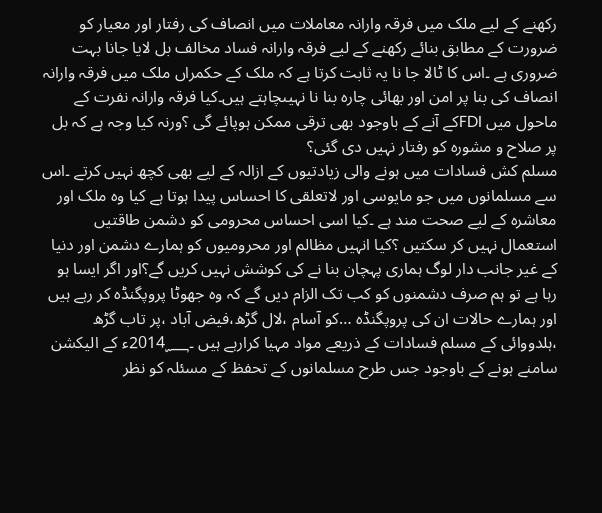رکھنے کے لیے ملک میں فرقہ وارانہ معاملات میں انصاف کی رفتار اور معیار کو ضرورت کے مطابق بنائے رکھنے کے لیے فرقہ وارانہ فساد مخالف بل لایا جانا بہت ضروری ہے ۔اس کا ٹالا جا نا یہ ثابت کرتا ہے کہ ملک کے حکمراں ملک میں فرقہ وارانہ انصاف کی بنا پر امن اور بھائی چارہ بنا نا نہیںچاہتے ہیں۔کیا فرقہ وارانہ نفرت کے ماحول میں FDIکے آنے کے باوجود بھی ترقی ممکن ہوپائے گی ؟ورنہ کیا وجہ ہے کہ بل پر صلاح و مشورہ کو رفتار نہیں دی گئی؟
مسلم کش فسادات میں ہونے والی زیادتیوں کے ازالہ کے لیے بھی کچھ نہیں کرتے ۔اس سے مسلمانوں میں جو مایوسی اور لاتعلقی کا احساس پیدا ہوتا ہے کیا وہ ملک اور معاشرہ کے لیے صحت مند ہے ۔کیا اسی احساس محرومی کو دشمن طاقتیں استعمال نہیں کر سکتیں ؟کیا انہیں مظالم اور محرومیوں کو ہمارے دشمن اور دنیا کے غیر جانب دار لوگ ہماری پہچان بنا نے کی کوشش نہیں کریں گے؟اور اگر ایسا ہو رہا ہے تو ہم صرف دشمنوں کو کب تک الزام دیں گے کہ وہ جھوٹا پروپگنڈہ کر رہے ہیں اور ہمارے حالات ان کی پروپگنڈہ …کو آسام ،لال گڑھ،فیض آباد ،پر تاب گڑھ ،ہلدووائی کے مسلم فسادات کے ذریعے مواد مہیا کرارہے ہیں ۔2014؁ء کے الیکشن سامنے ہونے کے باوجود جس طرح مسلمانوں کے تحفظ کے مسئلہ کو نظر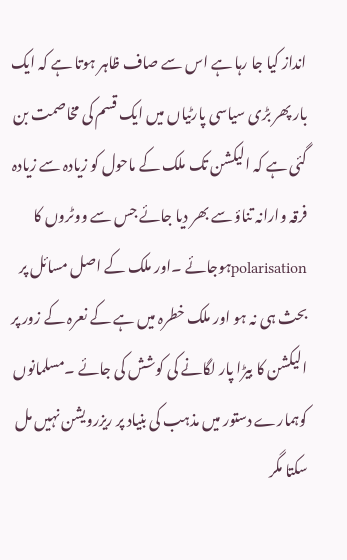انداز کیا جا رہا ہے اس سے صاف ظاہر ہوتا ہے کہ ایک بار پھر بڑی سیاسی پارٹیاں میں ایک قسم کی مخاصمت بن گئی ہے کہ الیکشن تک ملک کے ماحول کو زیادہ سے زیادہ فرقہ وارانہ تناؤ سے بھر دیا جائے جس سے ووٹروں کا polarisationہوجائے ۔اور ملک کے اصل مسائل پر بحث ہی نہ ہو اور ملک خطرہ میں ہے کے نعرہ کے زور پر الیکشن کا بیڑا پار لگانے کی کوشش کی جائے ۔مسلمانوں کوہمارے دستور میں مذہب کی بنیاد پر ریزرویشن نہیں مل سکتا مگر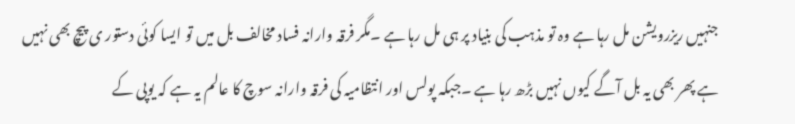جنہیں ریزرویشن مل رہا ہے وہ تو مذہب کی بنیاد پر ہی مل رہا ہے ۔مگر فرقہ وارانہ فساد مخالف بل میں تو ایسا کوئی دستور ی پیچ بھی نہیں ہے پھر بھی یہ بل آگے کیوں نہیں بڑھ رہا ہے ۔جبکہ پولس اور انتظامیہ کی فرقہ وارانہ سوچ کا عالم یہ ہے کہ یوپی کے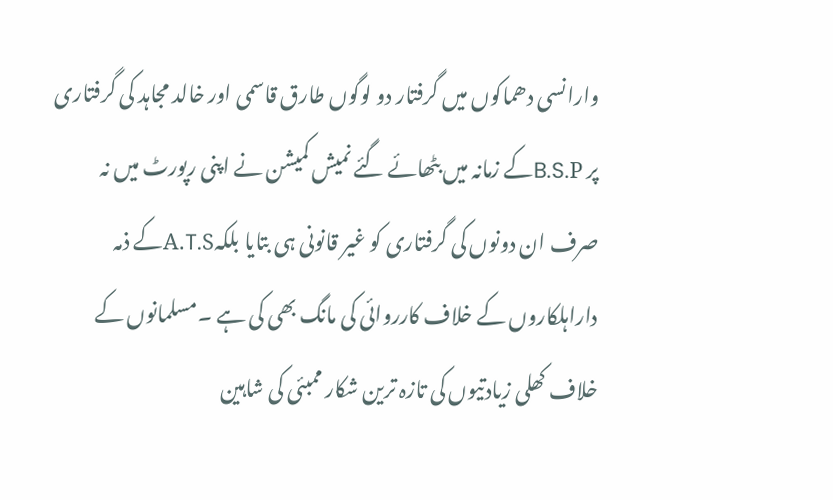وارانسی دھماکوں میں گرفتار دو لوگوں طارق قاسمی اور خالد مجاہد کی گرفتاری پر B.S.Pکے زمانہ میں بٹھائے گئے نمیش کمیشن نے اپنی رپورٹ میں نہ صرف ان دونوں کی گرفتاری کو غیر قانونی ہی بتایا بلکہA.T.Sکے ذمہ داراہلکاروں کے خلاف کارروائی کی مانگ بھی کی ہے ۔مسلمانوں کے خلاف کھلی زیادتیوں کی تازہ ترین شکار ممبئی کی شاہین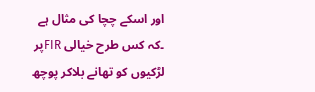اور اسکے چچا کی مثال ہے ۔کہ کس طرح خیالی FIRپر لڑکیوں کو تھانے بلاکر پوچھ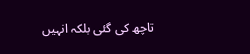تاچھ کی گئی بلکہ انہیں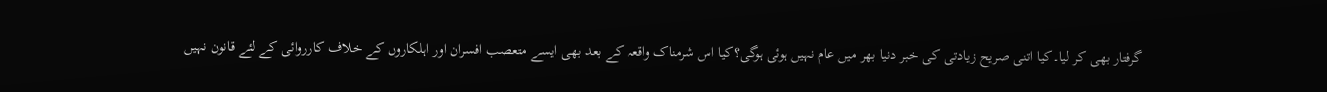گرفتار بھی کر لیا۔کیا اتنی صریح زیادتی کی خبر دنیا بھر میں عام نہیں ہوئی ہوگی؟کیا اس شرمناک واقعہ کے بعد بھی ایسے متعصب افسران اور اہلکاروں کے خلاف کارروائی کے لئے قانون نہیں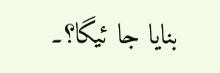بنایا جا ئیگا؟۔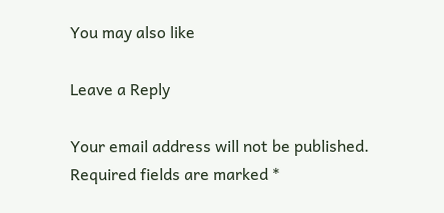You may also like

Leave a Reply

Your email address will not be published. Required fields are marked *